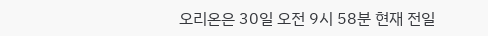오리온은 30일 오전 9시 58분 현재 전일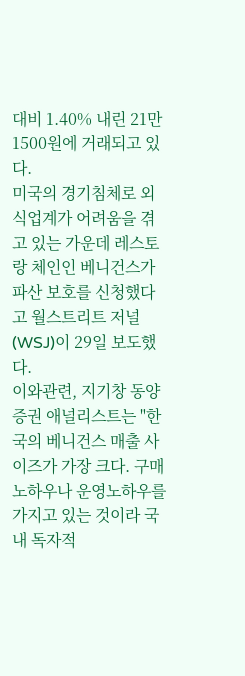대비 1.40% 내린 21만1500원에 거래되고 있다.
미국의 경기침체로 외식업계가 어려움을 겪고 있는 가운데 레스토랑 체인인 베니건스가 파산 보호를 신청했다고 월스트리트 저널(WSJ)이 29일 보도했다.
이와관련, 지기창 동양증권 애널리스트는 "한국의 베니건스 매출 사이즈가 가장 크다. 구매노하우나 운영노하우를 가지고 있는 것이라 국내 독자적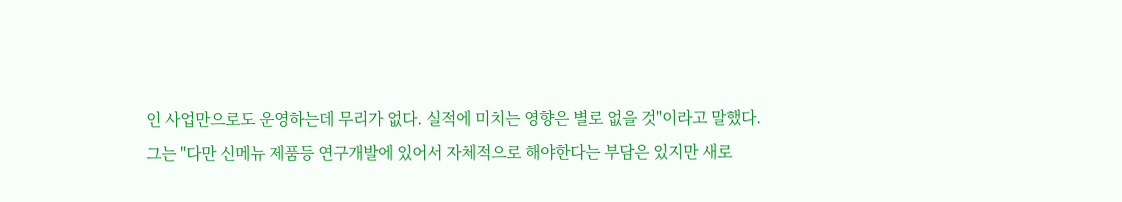인 사업만으로도 운영하는데 무리가 없다. 실적에 미치는 영향은 별로 없을 것"이라고 말했다.
그는 "다만 신메뉴 제품등 연구개발에 있어서 자체적으로 해야한다는 부담은 있지만 새로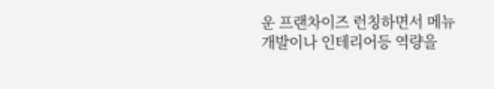운 프랜차이즈 런칭하면서 메뉴 개발이나 인테리어등 역량을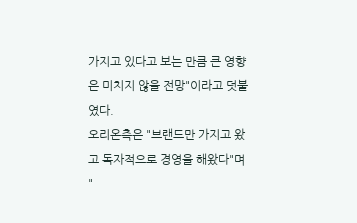가지고 있다고 보는 만큼 큰 영향은 미치지 않을 전망"이라고 덧붙였다.
오리온측은 "브랜드만 가지고 왔고 독자적으로 경영을 해왔다"며 "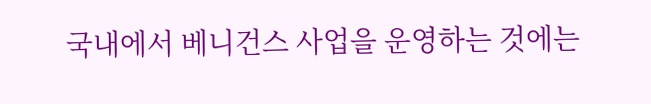국내에서 베니건스 사업을 운영하는 것에는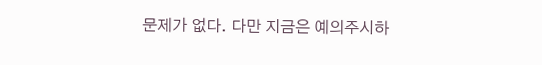문제가 없다. 다만 지금은 예의주시하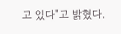고 있다"고 밝혔다.